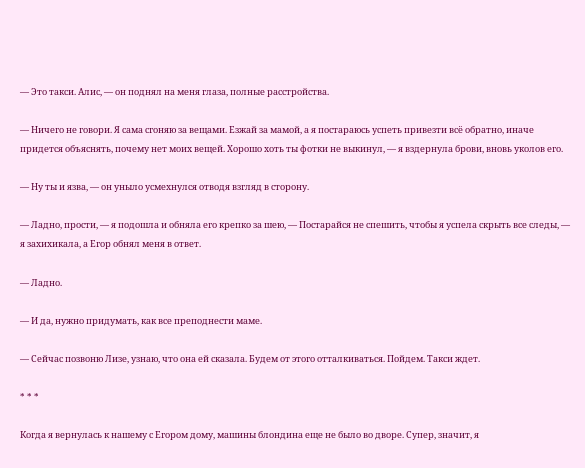— Это такси. Алис, — он поднял на меня глаза, полные расстройства.

— Ничего не говори. Я сама сгоняю за вещами. Езжай за мамой, а я постараюсь успеть привезти всё обратно, иначе придется объяснять, почему нет моих вещей. Хорошо хоть ты фотки не выкинул, — я вздернула брови, вновь уколов его.

— Ну ты и язва, — он уныло усмехнулся отводя взгляд в сторону.

— Ладно, прости, — я подошла и обняла его крепко за шею, — Постарайся не спешить, чтобы я успела скрыть все следы, — я захихикала, а Егор обнял меня в ответ.

— Ладно.

— И да, нужно придумать, как все преподнести маме.

— Сейчас позвоню Лизе, узнаю, что она ей сказала. Будем от этого отталкиваться. Пойдем. Такси ждет.

* * *

Когда я вернулась к нашему с Егором дому, машины блондина еще не было во дворе. Супер, значит, я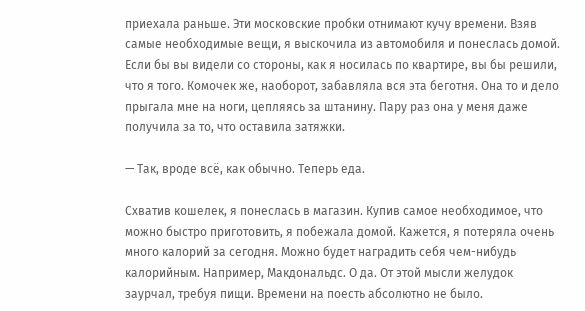приехала раньше. Эти московские пробки отнимают кучу времени. Взяв самые необходимые вещи, я выскочила из автомобиля и понеслась домой. Если бы вы видели со стороны, как я носилась по квартире, вы бы решили, что я того. Комочек же, наоборот, забавляла вся эта беготня. Она то и дело прыгала мне на ноги, цепляясь за штанину. Пару раз она у меня даже получила за то, что оставила затяжки.

— Так, вроде всё, как обычно. Теперь еда.

Схватив кошелек, я понеслась в магазин. Купив самое необходимое, что можно быстро приготовить, я побежала домой. Кажется, я потеряла очень много калорий за сегодня. Можно будет наградить себя чем-нибудь калорийным. Например, Макдональдс. О да. От этой мысли желудок заурчал, требуя пищи. Времени на поесть абсолютно не было.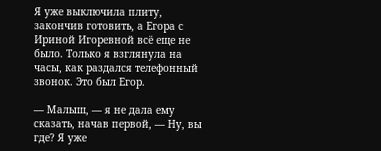Я уже выключила плиту, закончив готовить, а Егора с Ириной Игоревной всё еще не было. Только я взглянула на часы, как раздался телефонный звонок. Это был Егор.

— Малыш, — я не дала ему сказать, начав первой, — Ну, вы где? Я уже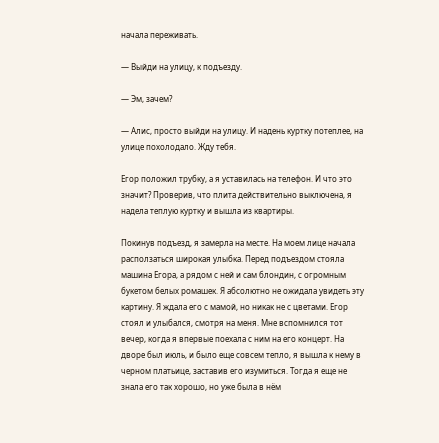начала переживать.

— Выйди на улицу, к подъезду.

— Эм, зачем?

— Алис, просто выйди на улицу. И надень куртку потеплее, на улице похолодало. Жду тебя.

Егор положил трубку, а я уставилась на телефон. И что это значит? Проверив, что плита действительно выключена, я надела теплую куртку и вышла из квартиры.

Покинув подъезд, я замерла на месте. На моем лице начала расползаться широкая улыбка. Перед подъездом стояла машина Егора, а рядом с ней и сам блондин, с огромным букетом белых ромашек. Я абсолютно не ожидала увидеть эту картину. Я ждала его с мамой, но никак не с цветами. Егор стоял и улыбался, смотря на меня. Мне вспомнился тот вечер, когда я впервые поехала с ним на его концерт. На дворе был июль, и было еще совсем тепло, я вышла к нему в черном платьице, заставив его изумиться. Тогда я еще не знала его так хорошо, но уже была в нём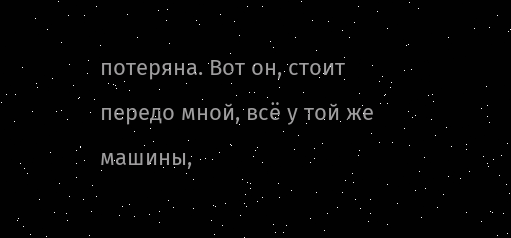потеряна. Вот он, стоит передо мной, всё у той же машины,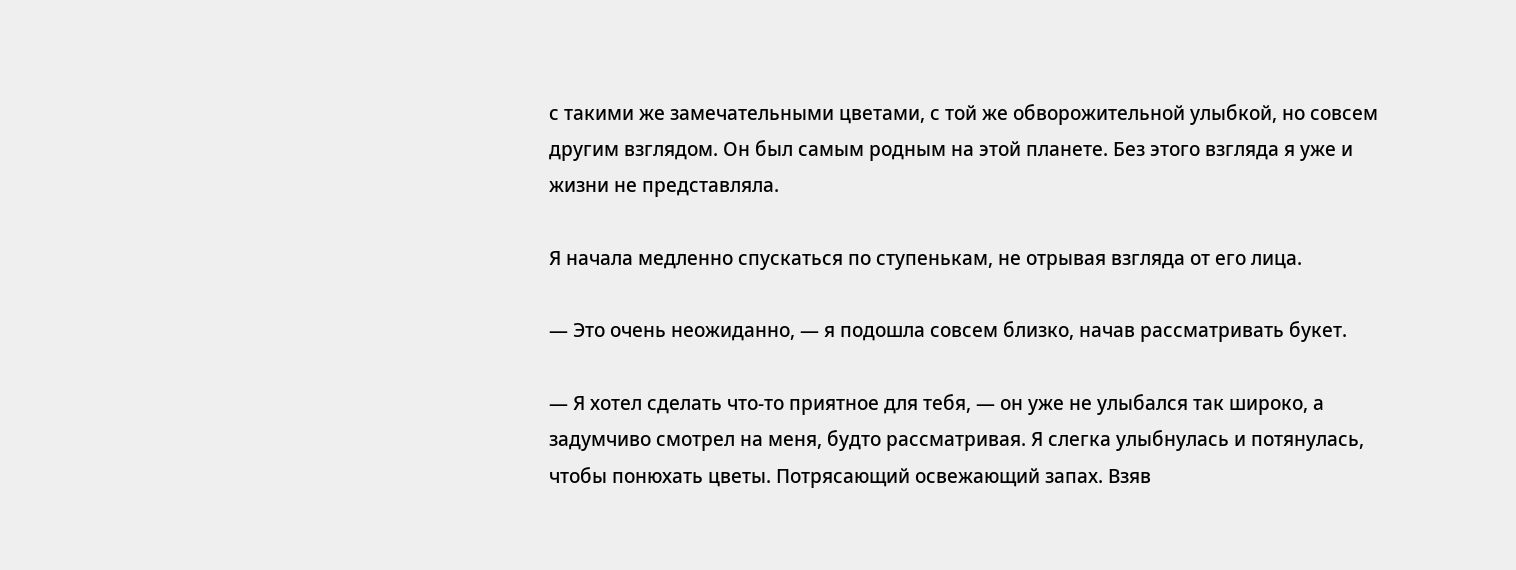с такими же замечательными цветами, с той же обворожительной улыбкой, но совсем другим взглядом. Он был самым родным на этой планете. Без этого взгляда я уже и жизни не представляла.

Я начала медленно спускаться по ступенькам, не отрывая взгляда от его лица.

— Это очень неожиданно, — я подошла совсем близко, начав рассматривать букет.

— Я хотел сделать что-то приятное для тебя, — он уже не улыбался так широко, а задумчиво смотрел на меня, будто рассматривая. Я слегка улыбнулась и потянулась, чтобы понюхать цветы. Потрясающий освежающий запах. Взяв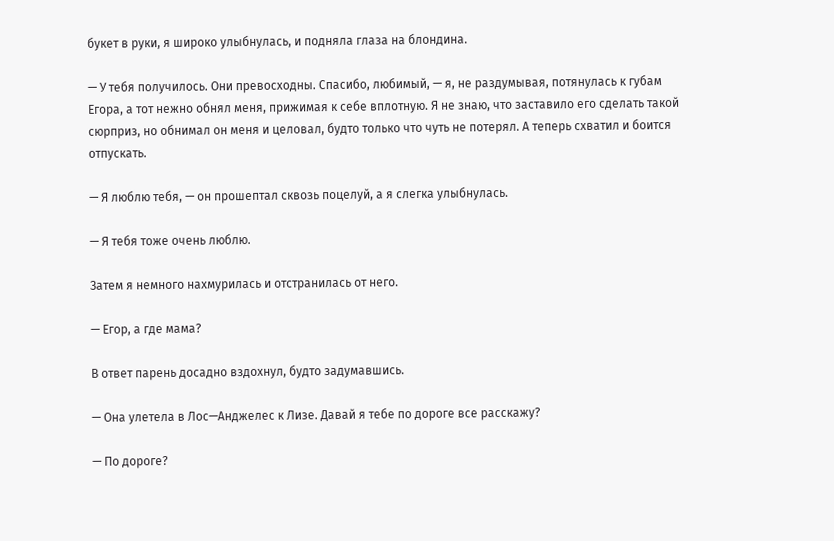букет в руки, я широко улыбнулась, и подняла глаза на блондина.

— У тебя получилось. Они превосходны. Спасибо, любимый, — я, не раздумывая, потянулась к губам Егора, а тот нежно обнял меня, прижимая к себе вплотную. Я не знаю, что заставило его сделать такой сюрприз, но обнимал он меня и целовал, будто только что чуть не потерял. А теперь схватил и боится отпускать.

— Я люблю тебя, — он прошептал сквозь поцелуй, а я слегка улыбнулась.

— Я тебя тоже очень люблю.

Затем я немного нахмурилась и отстранилась от него.

— Егор, а где мама?

В ответ парень досадно вздохнул, будто задумавшись.

— Она улетела в Лос—Анджелес к Лизе. Давай я тебе по дороге все расскажу?

— По дороге?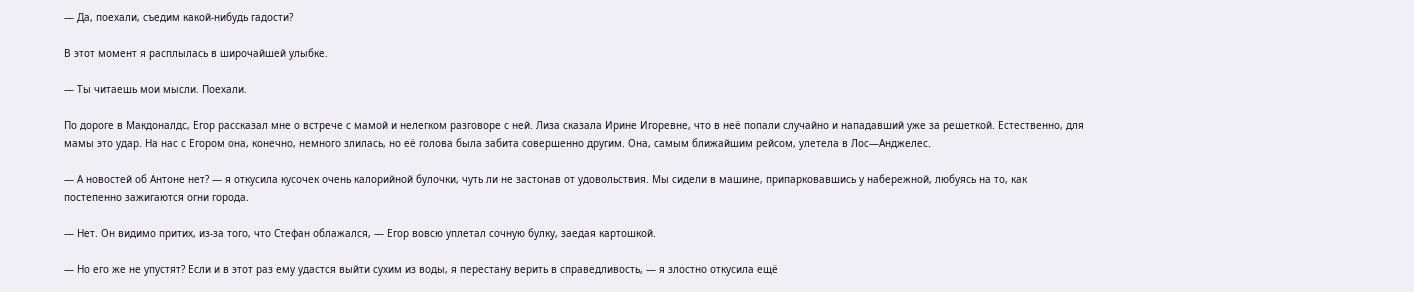— Да, поехали, съедим какой-нибудь гадости?

В этот момент я расплылась в широчайшей улыбке.

— Ты читаешь мои мысли. Поехали.

По дороге в Макдоналдс, Егор рассказал мне о встрече с мамой и нелегком разговоре с ней. Лиза сказала Ирине Игоревне, что в неё попали случайно и нападавший уже за решеткой. Естественно, для мамы это удар. На нас с Егором она, конечно, немного злилась, но её голова была забита совершенно другим. Она, самым ближайшим рейсом, улетела в Лос—Анджелес.

— А новостей об Антоне нет? — я откусила кусочек очень калорийной булочки, чуть ли не застонав от удовольствия. Мы сидели в машине, припарковавшись у набережной, любуясь на то, как постепенно зажигаются огни города.

— Нет. Он видимо притих, из-за того, что Стефан облажался, — Егор вовсю уплетал сочную булку, заедая картошкой.

— Но его же не упустят? Если и в этот раз ему удастся выйти сухим из воды, я перестану верить в справедливость, — я злостно откусила ещё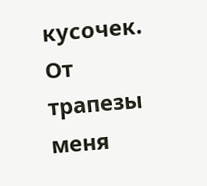кусочек. От трапезы меня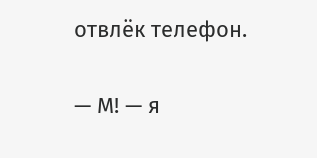отвлёк телефон.

— М! — я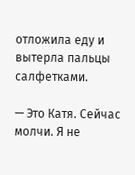отложила еду и вытерла пальцы салфетками.

— Это Катя. Сейчас молчи. Я не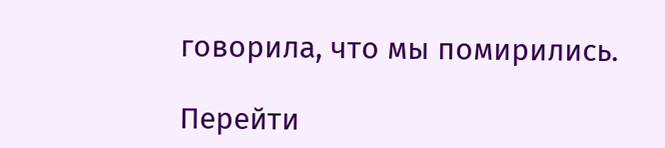говорила, что мы помирились.

Перейти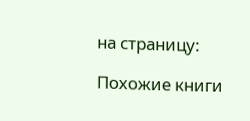на страницу:

Похожие книги